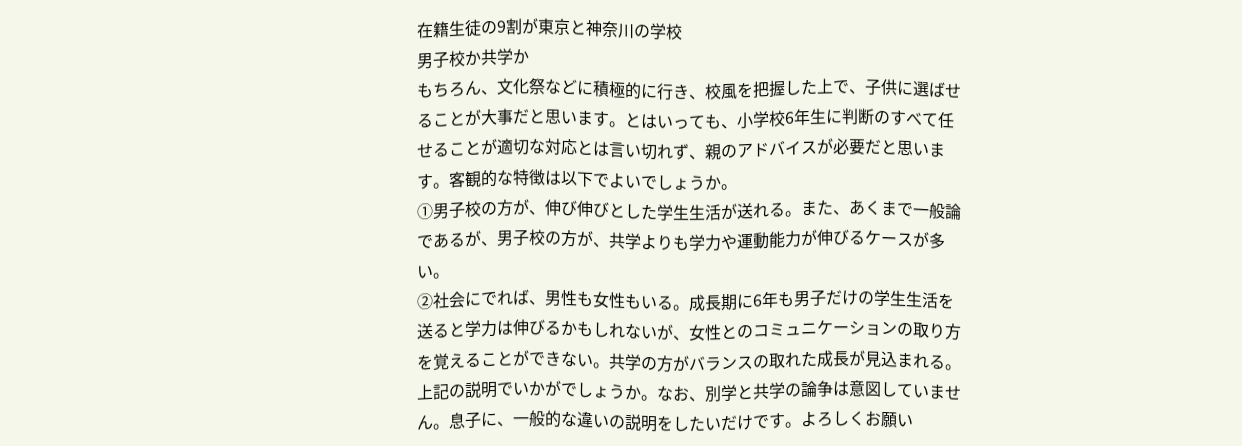在籍生徒の9割が東京と神奈川の学校
男子校か共学か
もちろん、文化祭などに積極的に行き、校風を把握した上で、子供に選ばせることが大事だと思います。とはいっても、小学校6年生に判断のすべて任せることが適切な対応とは言い切れず、親のアドバイスが必要だと思います。客観的な特徴は以下でよいでしょうか。
①男子校の方が、伸び伸びとした学生生活が送れる。また、あくまで一般論であるが、男子校の方が、共学よりも学力や運動能力が伸びるケースが多い。
②社会にでれば、男性も女性もいる。成長期に6年も男子だけの学生生活を送ると学力は伸びるかもしれないが、女性とのコミュニケーションの取り方を覚えることができない。共学の方がバランスの取れた成長が見込まれる。
上記の説明でいかがでしょうか。なお、別学と共学の論争は意図していません。息子に、一般的な違いの説明をしたいだけです。よろしくお願い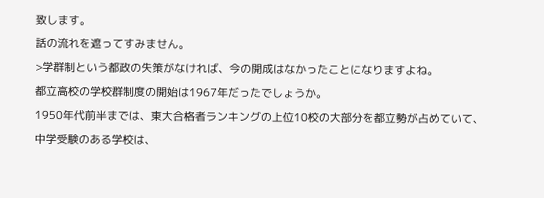致します。
話の流れを遮ってすみません。
>学群制という都政の失策がなければ、今の開成はなかったことになりますよね。
都立高校の学校群制度の開始は1967年だったでしょうか。
1950年代前半までは、東大合格者ランキングの上位10校の大部分を都立勢が占めていて、
中学受験のある学校は、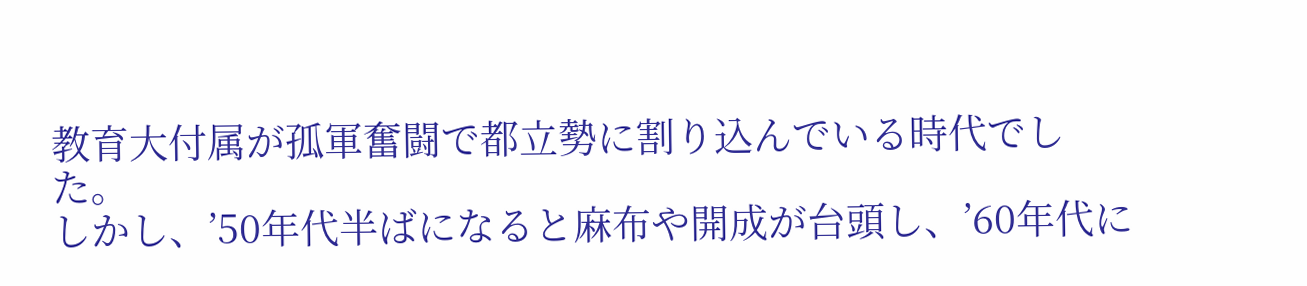教育大付属が孤軍奮闘で都立勢に割り込んでいる時代でした。
しかし、’50年代半ばになると麻布や開成が台頭し、’60年代に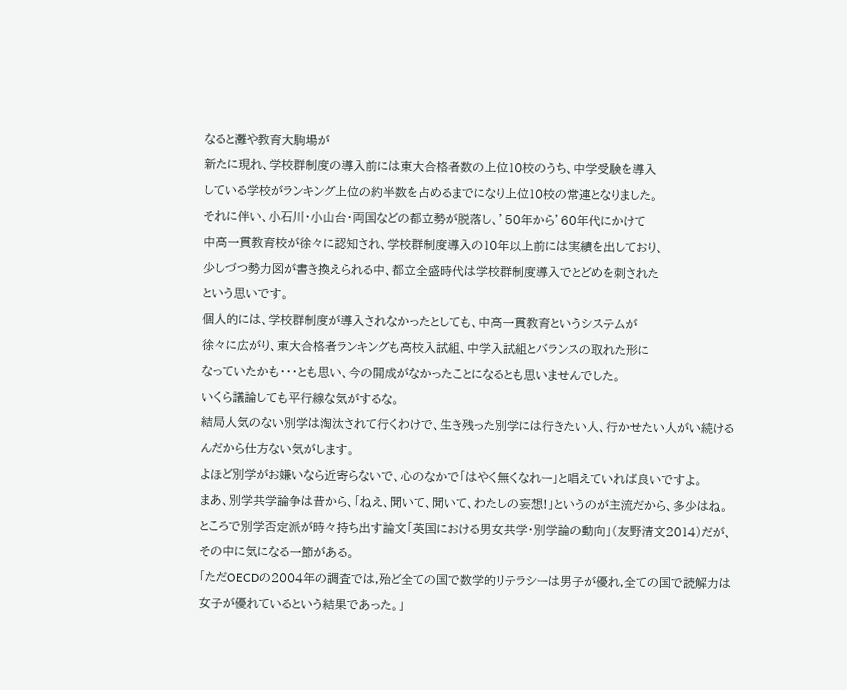なると灘や教育大駒場が
新たに現れ、学校群制度の導入前には東大合格者数の上位10校のうち、中学受験を導入
している学校がランキング上位の約半数を占めるまでになり上位10校の常連となりました。
それに伴い、小石川・小山台・両国などの都立勢が脱落し、’50年から’60年代にかけて
中高一貫教育校が徐々に認知され、学校群制度導入の10年以上前には実績を出しており、
少しづつ勢力図が書き換えられる中、都立全盛時代は学校群制度導入でとどめを刺された
という思いです。
個人的には、学校群制度が導入されなかったとしても、中高一貫教育というシステムが
徐々に広がり、東大合格者ランキングも高校入試組、中学入試組とバランスの取れた形に
なっていたかも・・・とも思い、今の開成がなかったことになるとも思いませんでした。
いくら議論しても平行線な気がするな。
結局人気のない別学は淘汰されて行くわけで、生き残った別学には行きたい人、行かせたい人がい続けるんだから仕方ない気がします。
よほど別学がお嫌いなら近寄らないで、心のなかで「はやく無くなれー」と唱えていれば良いですよ。
まあ、別学共学論争は昔から、「ねえ、聞いて、聞いて、わたしの妄想!」というのが主流だから、多少はね。
ところで別学否定派が時々持ち出す論文「英国における男女共学・別学論の動向」(友野清文2014)だが、その中に気になる一節がある。
「ただOECDの2004年の調査では,殆ど全ての国で数学的リテラシーは男子が優れ,全ての国で読解力は女子が優れているという結果であった。」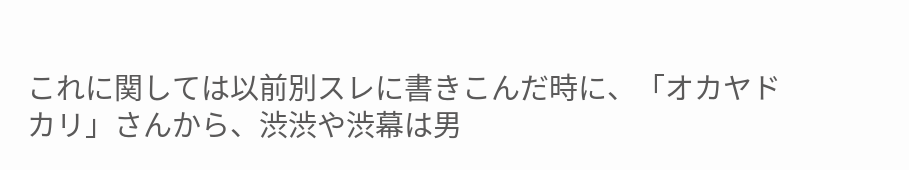これに関しては以前別スレに書きこんだ時に、「オカヤドカリ」さんから、渋渋や渋幕は男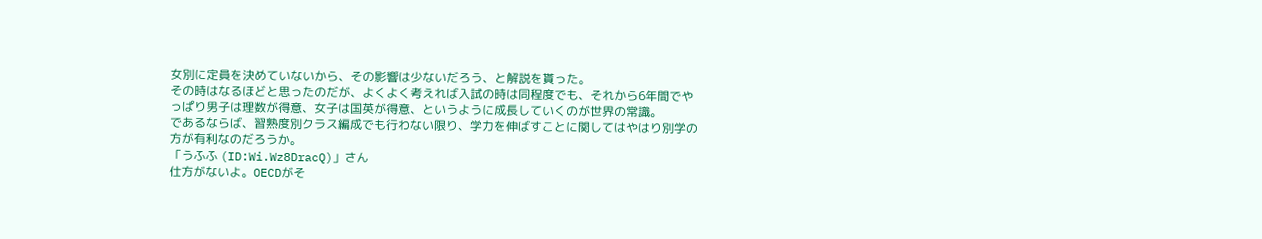女別に定員を決めていないから、その影響は少ないだろう、と解説を貰った。
その時はなるほどと思ったのだが、よくよく考えれば入試の時は同程度でも、それから6年間でやっぱり男子は理数が得意、女子は国英が得意、というように成長していくのが世界の常識。
であるならば、習熟度別クラス編成でも行わない限り、学力を伸ばすことに関してはやはり別学の方が有利なのだろうか。
「うふふ (ID:Wi.Wz8DracQ)」さん
仕方がないよ。OECDがそ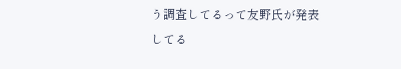う調査してるって友野氏が発表してる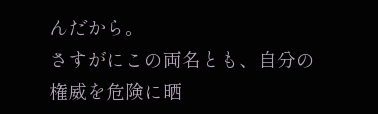んだから。
さすがにこの両名とも、自分の権威を危険に晒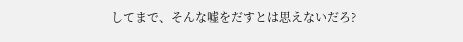してまで、そんな嘘をだすとは思えないだろ?